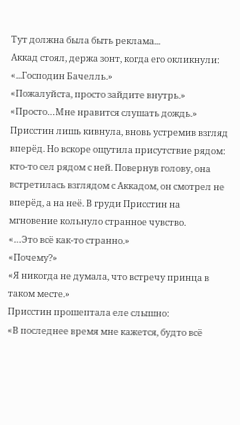Тут должна была быть реклама...
Аккад стоял, держа зонт, когда его окликнули:
«...Господин Бачелль.»
«Пожалуйста, просто зайдите внутрь.»
«Просто…Мне нравится слушать дождь.»
Присстин лишь кивнула, вновь устремив взгляд вперёд. Но вскоре ощутила присутствие рядом: кто-то сел рядом с ней. Повернув голову, она встретилась взглядом с Аккадом, он смотрел не вперёд, а на неё. В груди Присстин на мгновение кольнуло странное чувство.
«…Это всё как-то странно.»
«Почему?»
«Я никогда не думала, что встречу принца в таком месте.»
Присстин прошептала еле слышно:
«В последнее время мне кажется, будто всё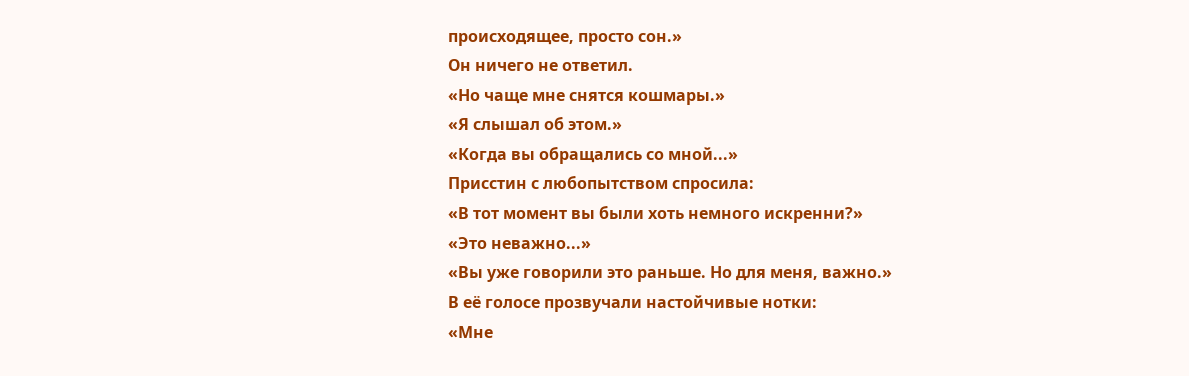происходящее, просто сон.»
Он ничего не ответил.
«Но чаще мне снятся кошмары.»
«Я слышал об этом.»
«Когда вы обращались со мной...»
Присстин с любопытством спросила:
«В тот момент вы были хоть немного искренни?»
«Это неважно...»
«Вы уже говорили это раньше. Но для меня, важно.»
В её голосе прозвучали настойчивые нотки:
«Мне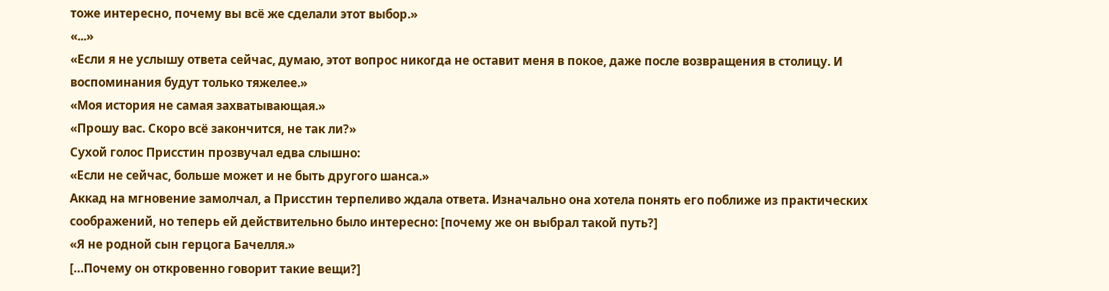тоже интересно, почему вы всё же сделали этот выбор.»
«...»
«Если я не услышу ответа сейчас, думаю, этот вопрос никогда не оставит меня в покое, даже после возвращения в столицу. И воспоминания будут только тяжелее.»
«Моя история не самая захватывающая.»
«Прошу вас. Скоро всё закончится, не так ли?»
Сухой голос Присстин прозвучал едва слышно:
«Если не сейчас, больше может и не быть другого шанса.»
Аккад на мгновение замолчал, а Присстин терпеливо ждала ответа. Изначально она хотела понять его поближе из практических соображений, но теперь ей действительно было интересно: [почему же он выбрал такой путь?]
«Я не родной сын герцога Бачелля.»
[…Почему он откровенно говорит такие вещи?]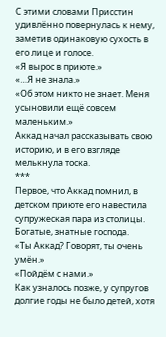С этими словами Присстин удивлённо повернулась к нему, заметив одинаковую сухость в его лице и голосе.
«Я вырос в приюте.»
«…Я не знала.»
«Об этом никто не знает. Меня усыновили ещё совсем маленьким.»
Аккад начал рассказывать свою историю, и в его взгляде мелькнула тоска.
***
Первое, что Аккад помнил, в детском приюте его навестила супружеская пара из столицы. Богатые, знатные господа.
«Ты Аккад? Говорят, ты очень умён.»
«Пойдём с нами.»
Как узналось позже, у супругов долгие годы не было детей, хотя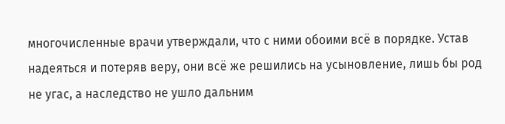многочисленные врачи утверждали, что с ними обоими всё в порядке. Устав надеяться и потеряв веру, они всё же решились на усыновление, лишь бы род не угас, а наследство не ушло дальним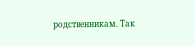родственникам. Так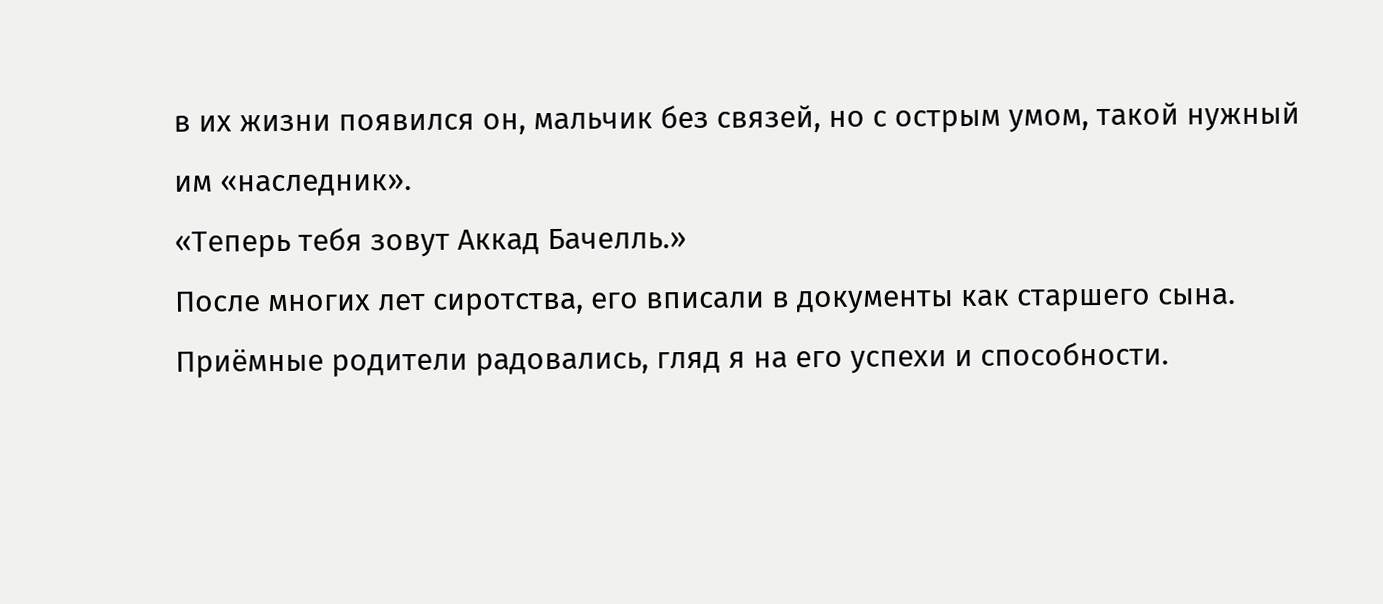в их жизни появился он, мальчик без связей, но с острым умом, такой нужный им «наследник».
«Теперь тебя зовут Аккад Бачелль.»
После многих лет сиротства, его вписали в документы как старшего сына. Приёмные родители радовались, гляд я на его успехи и способности.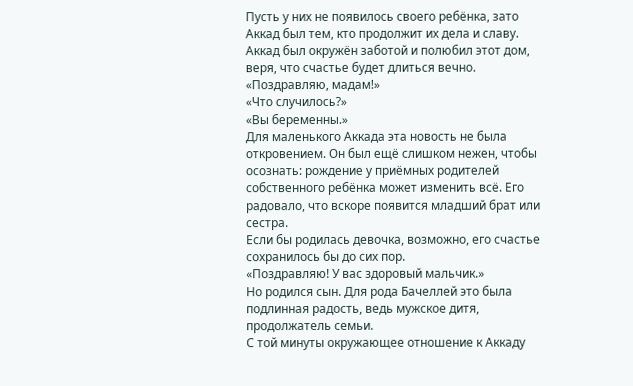Пусть у них не появилось своего ребёнка, зато Аккад был тем, кто продолжит их дела и славу.
Аккад был окружён заботой и полюбил этот дом, веря, что счастье будет длиться вечно.
«Поздравляю, мадам!»
«Что случилось?»
«Вы беременны.»
Для маленького Аккада эта новость не была откровением. Он был ещё слишком нежен, чтобы осознать: рождение у приёмных родителей собственного ребёнка может изменить всё. Его радовало, что вскоре появится младший брат или сестра.
Если бы родилась девочка, возможно, его счастье сохранилось бы до сих пор.
«Поздравляю! У вас здоровый мальчик.»
Но родился сын. Для рода Бачеллей это была подлинная радость, ведь мужское дитя, продолжатель семьи.
С той минуты окружающее отношение к Аккаду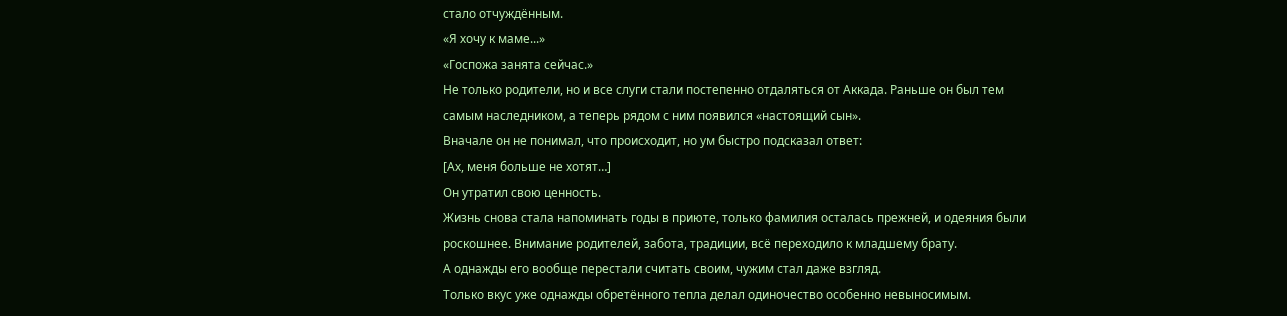стало отчуждённым.
«Я хочу к маме...»
«Госпожа занята сейчас.»
Не только родители, но и все слуги стали постепенно отдаляться от Аккада. Раньше он был тем самым наследником, а теперь рядом с ним появился «настоящий сын».
Вначале он не понимал, что происходит, но ум быстро подсказал ответ:
[Ах, меня больше не хотят…]
Он утратил свою ценность.
Жизнь снова стала напоминать годы в приюте, только фамилия осталась прежней, и одеяния были роскошнее. Внимание родителей, забота, традиции, всё переходило к младшему брату.
А однажды его вообще перестали считать своим, чужим стал даже взгляд.
Только вкус уже однажды обретённого тепла делал одиночество особенно невыносимым.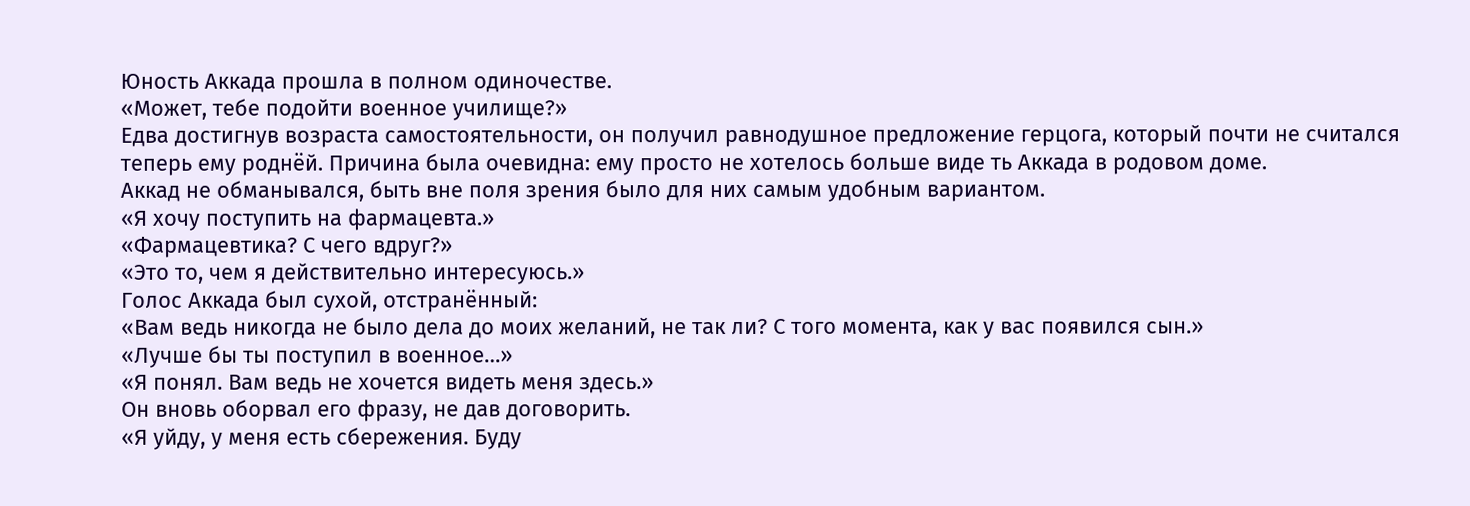Юность Аккада прошла в полном одиночестве.
«Может, тебе подойти военное училище?»
Едва достигнув возраста самостоятельности, он получил равнодушное предложение герцога, который почти не считался теперь ему роднёй. Причина была очевидна: ему просто не хотелось больше виде ть Аккада в родовом доме.
Аккад не обманывался, быть вне поля зрения было для них самым удобным вариантом.
«Я хочу поступить на фармацевта.»
«Фармацевтика? С чего вдруг?»
«Это то, чем я действительно интересуюсь.»
Голос Аккада был сухой, отстранённый:
«Вам ведь никогда не было дела до моих желаний, не так ли? С того момента, как у вас появился сын.»
«Лучше бы ты поступил в военное…»
«Я понял. Вам ведь не хочется видеть меня здесь.»
Он вновь оборвал его фразу, не дав договорить.
«Я уйду, у меня есть сбережения. Буду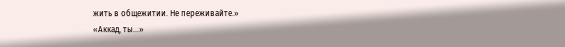жить в общежитии. Не переживайте.»
«Аккад, ты…»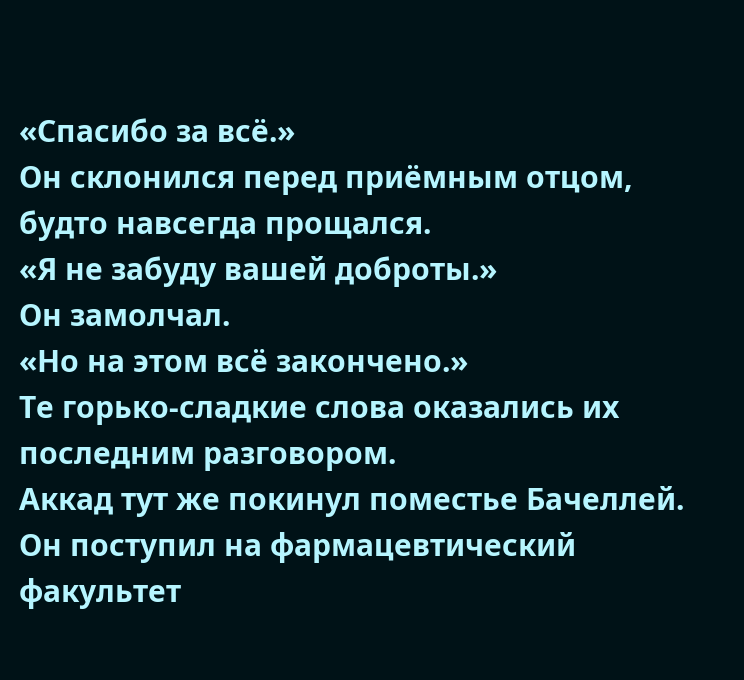«Спасибо за всё.»
Он склонился перед приёмным отцом, будто навсегда прощался.
«Я не забуду вашей доброты.»
Он замолчал.
«Но на этом всё закончено.»
Те горько-сладкие слова оказались их последним разговором.
Аккад тут же покинул поместье Бачеллей. Он поступил на фармацевтический факультет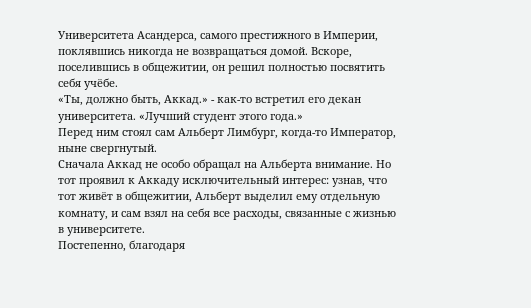Университета Асандерса, самого престижного в Империи, поклявшись никогда не возвращаться домой. Вскоре, поселившись в общежитии, он решил полностью посвятить себя учёбе.
«Ты, должно быть, Аккад.» - как-то встретил его декан университета. «Лучший студент этого года.»
Перед ним стоял сам Альберт Лимбург, когда-то Император, ныне свергнутый.
Сначала Аккад не особо обращал на Альберта внимание. Но тот проявил к Аккаду исключительный интерес: узнав, что тот живёт в общежитии, Альберт выделил ему отдельную комнату, и сам взял на себя все расходы, связанные с жизнью в университете.
Постепенно, благодаря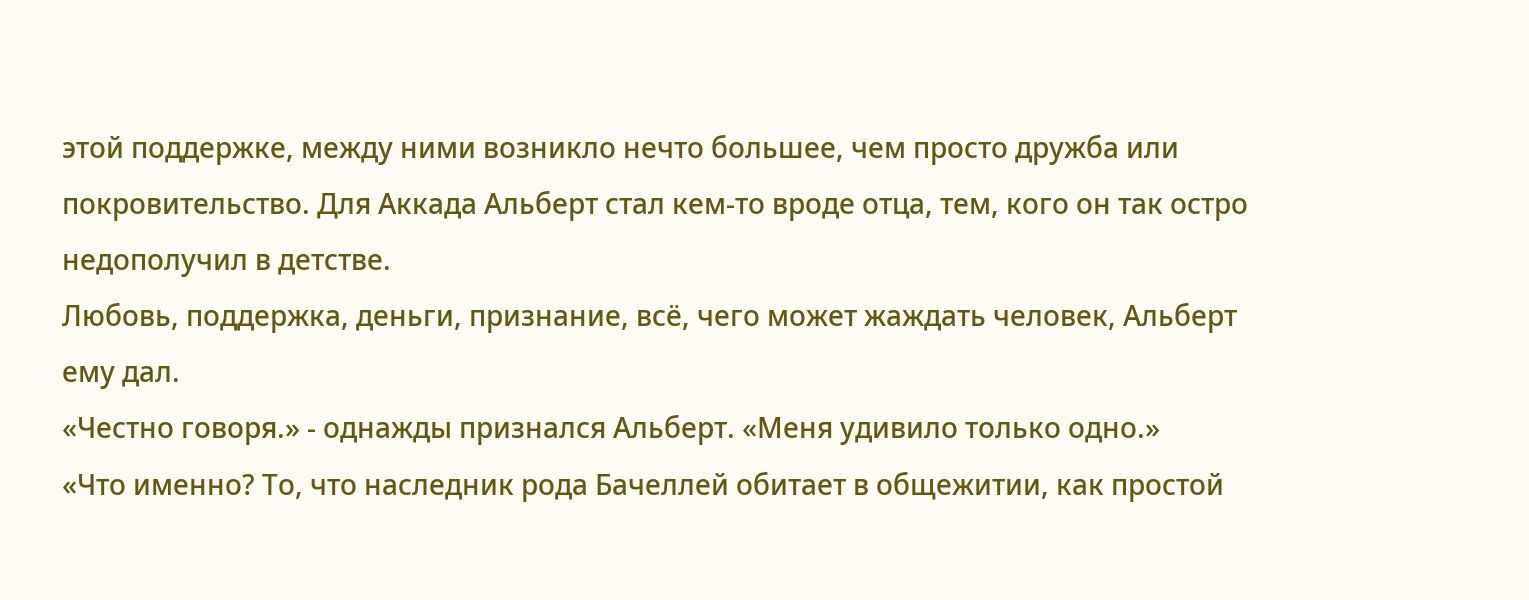этой поддержке, между ними возникло нечто большее, чем просто дружба или покровительство. Для Аккада Альберт стал кем-то вроде отца, тем, кого он так остро недополучил в детстве.
Любовь, поддержка, деньги, признание, всё, чего может жаждать человек, Альберт ему дал.
«Честно говоря.» - однажды признался Альберт. «Меня удивило только одно.»
«Что именно? То, что наследник рода Бачеллей обитает в общежитии, как простой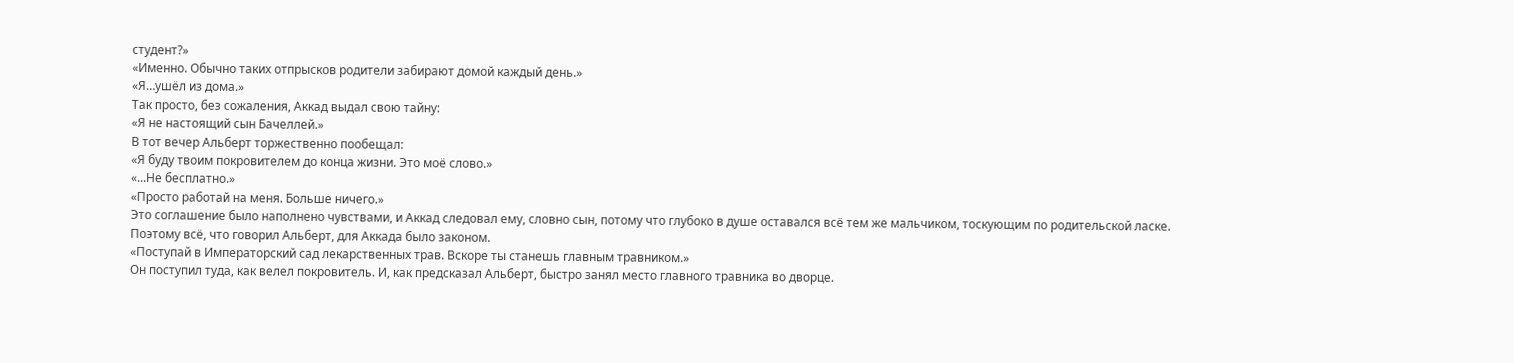студент?»
«Именно. Обычно таких отпрысков родители забирают домой каждый день.»
«Я…ушёл из дома.»
Так просто, без сожаления, Аккад выдал свою тайну:
«Я не настоящий сын Бачеллей.»
В тот вечер Альберт торжественно пообещал:
«Я буду твоим покровителем до конца жизни. Это моё слово.»
«...Не бесплатно.»
«Просто работай на меня. Больше ничего.»
Это соглашение было наполнено чувствами, и Аккад следовал ему, словно сын, потому что глубоко в душе оставался всё тем же мальчиком, тоскующим по родительской ласке.
Поэтому всё, что говорил Альберт, для Аккада было законом.
«Поступай в Императорский сад лекарственных трав. Вскоре ты станешь главным травником.»
Он поступил туда, как велел покровитель. И, как предсказал Альберт, быстро занял место главного травника во дворце.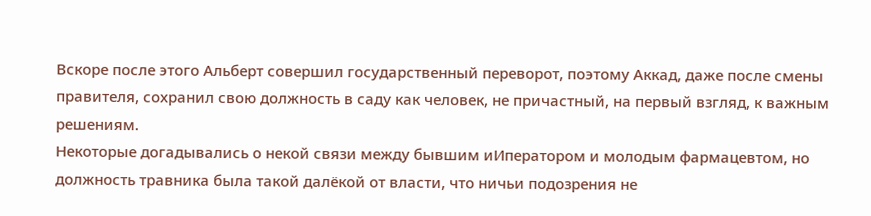Вскоре после этого Альберт совершил государственный переворот, поэтому Аккад, даже после смены правителя, сохранил свою должность в саду как человек, не причастный, на первый взгляд, к важным решениям.
Некоторые догадывались о некой связи между бывшим иИператором и молодым фармацевтом, но должность травника была такой далёкой от власти, что ничьи подозрения не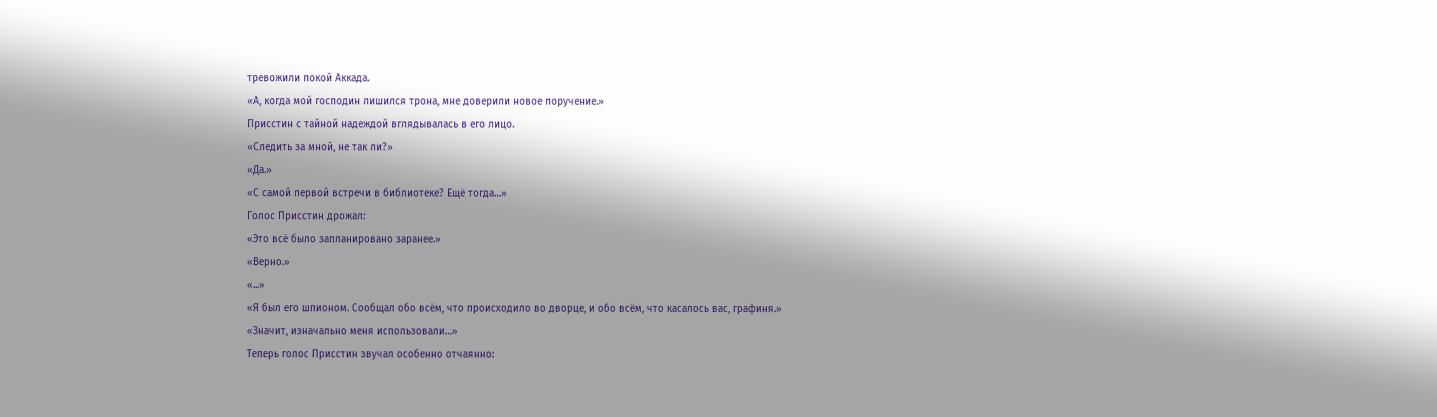тревожили покой Аккада.
«А, когда мой господин лишился трона, мне доверили новое поручение.»
Присстин с тайной надеждой вглядывалась в его лицо.
«Следить за мной, не так ли?»
«Да.»
«С самой первой встречи в библиотеке? Ещё тогда…»
Голос Присстин дрожал:
«Это всё было запланировано заранее.»
«Верно.»
«...»
«Я был его шпионом. Сообщал обо всём, что происходило во дворце, и обо всём, что касалось вас, графиня.»
«Значит, изначально меня использовали…»
Теперь голос Присстин звучал особенно отчаянно: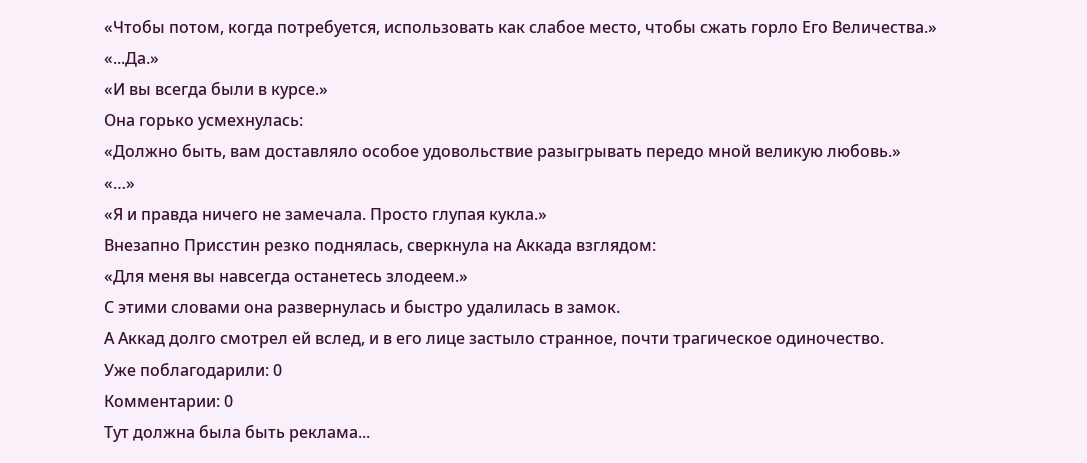«Чтобы потом, когда потребуется, использовать как слабое место, чтобы сжать горло Его Величества.»
«...Да.»
«И вы всегда были в курсе.»
Она горько усмехнулась:
«Должно быть, вам доставляло особое удовольствие разыгрывать передо мной великую любовь.»
«…»
«Я и правда ничего не замечала. Просто глупая кукла.»
Внезапно Присстин резко поднялась, сверкнула на Аккада взглядом:
«Для меня вы навсегда останетесь злодеем.»
С этими словами она развернулась и быстро удалилась в замок.
А Аккад долго смотрел ей вслед, и в его лице застыло странное, почти трагическое одиночество.
Уже поблагодарили: 0
Комментарии: 0
Тут должна была быть реклама...